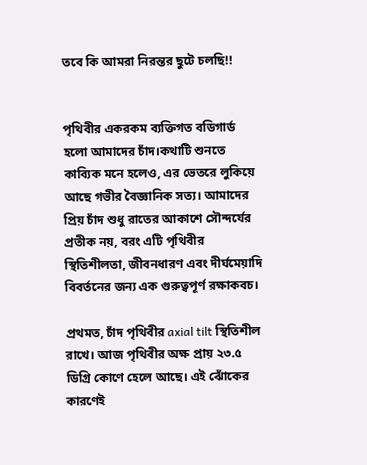তবে কি আমরা নিরন্তর ছুটে চলছি!!


পৃথিবীর একরকম ব্যক্তিগত বডিগার্ড হলো আমাদের চাঁদ।কথাটি শুনতে কাব্যিক মনে হলেও, এর ভেতরে লুকিয়ে আছে গভীর বৈজ্ঞানিক সত্য। আমাদের প্রিয় চাঁদ শুধু রাতের আকাশে সৌন্দর্যের প্রতীক নয়, বরং এটি পৃথিবীর স্থিতিশীলতা, জীবনধারণ এবং দীর্ঘমেয়াদি বিবর্তনের জন্য এক গুরুত্বপূর্ণ রক্ষাকবচ।

প্রথমত, চাঁদ পৃথিবীর axial tilt স্থিতিশীল রাখে। আজ পৃথিবীর অক্ষ প্রায় ২৩.৫ ডিগ্রি কোণে হেলে আছে। এই ঝোঁকের কারণেই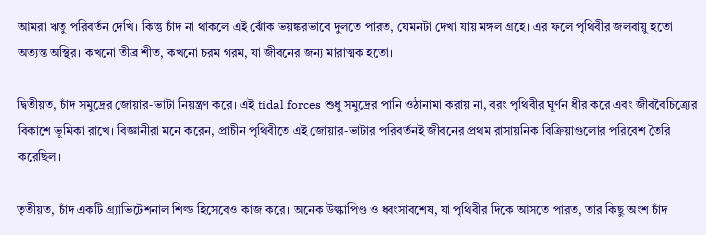আমরা ঋতু পরিবর্তন দেখি। কিন্তু চাঁদ না থাকলে এই ঝোঁক ভয়ঙ্করভাবে দুলতে পারত, যেমনটা দেখা যায় মঙ্গল গ্রহে। এর ফলে পৃথিবীর জলবায়ু হতো অত্যন্ত অস্থির। কখনো তীব্র শীত, কখনো চরম গরম, যা জীবনের জন্য মারাত্মক হতো।

দ্বিতীয়ত, চাঁদ সমুদ্রের জোয়ার-ভাটা নিয়ন্ত্রণ করে। এই tidal forces শুধু সমুদ্রের পানি ওঠানামা করায় না, বরং পৃথিবীর ঘূর্ণন ধীর করে এবং জীববৈচিত্র্যের বিকাশে ভূমিকা রাখে। বিজ্ঞানীরা মনে করেন, প্রাচীন পৃথিবীতে এই জোয়ার-ভাটার পরিবর্তনই জীবনের প্রথম রাসায়নিক বিক্রিয়াগুলোর পরিবেশ তৈরি করেছিল।

তৃতীয়ত, চাঁদ একটি গ্র্যাভিটেশনাল শিল্ড হিসেবেও কাজ করে। অনেক উল্কাপিণ্ড ও ধ্বংসাবশেষ, যা পৃথিবীর দিকে আসতে পারত, তার কিছু অংশ চাঁদ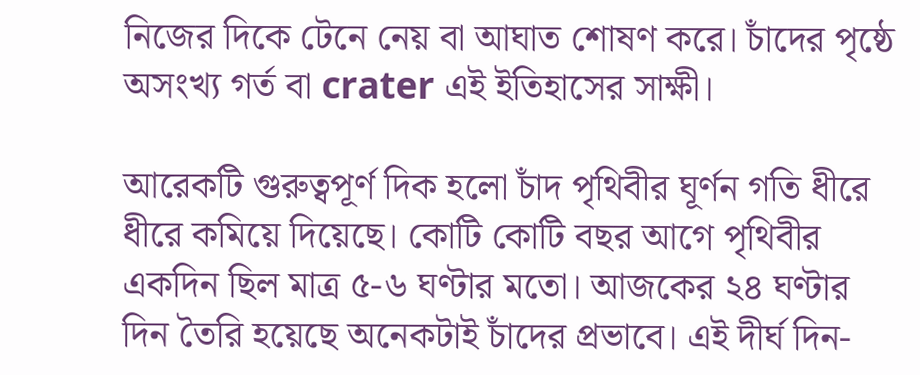নিজের দিকে টেনে নেয় বা আঘাত শোষণ করে। চাঁদের পৃষ্ঠে অসংখ্য গর্ত বা crater এই ইতিহাসের সাক্ষী।

আরেকটি গুরুত্বপূর্ণ দিক হলো চাঁদ পৃথিবীর ঘূর্ণন গতি ধীরে ধীরে কমিয়ে দিয়েছে। কোটি কোটি বছর আগে পৃথিবীর একদিন ছিল মাত্র ৫-৬ ঘণ্টার মতো। আজকের ২৪ ঘণ্টার দিন তৈরি হয়েছে অনেকটাই চাঁদের প্রভাবে। এই দীর্ঘ দিন-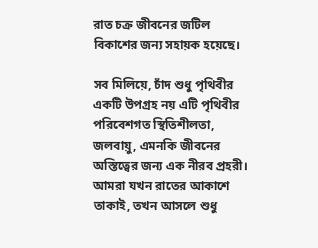রাত চক্র জীবনের জটিল বিকাশের জন্য সহায়ক হয়েছে।

সব মিলিয়ে, চাঁদ শুধু পৃথিবীর একটি উপগ্রহ নয় এটি পৃথিবীর পরিবেশগত স্থিতিশীলতা, জলবায়ু, এমনকি জীবনের অস্তিত্বের জন্য এক নীরব প্রহরী। আমরা যখন রাতের আকাশে তাকাই, তখন আসলে শুধু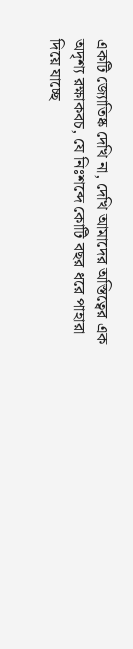একটি জ্যোতিষ্ক দেখি না, দেখি আমাদের অস্তিত্বের এক অদৃশ্য রক্ষাকবচ, যে নিঃশব্দে কোটি বছর ধরে পাহারা দিয়ে যাচ্ছে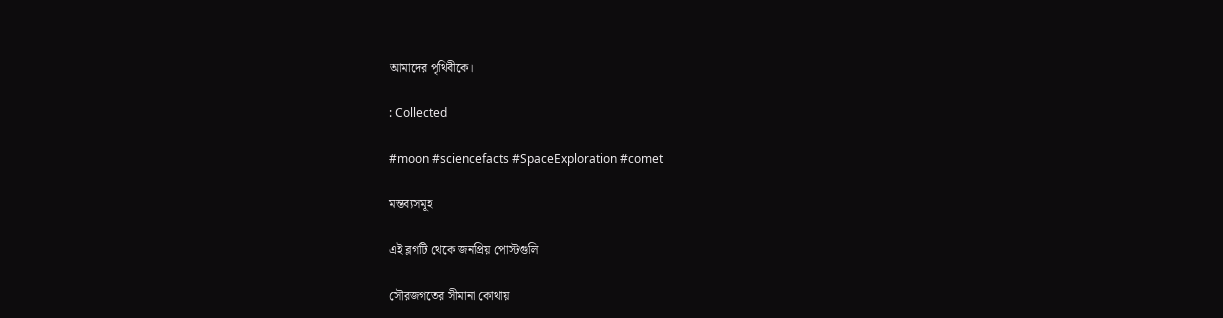আমাদের পৃথিবীকে।

: Collected

#moon #sciencefacts #SpaceExploration #comet

মন্তব্যসমূহ

এই ব্লগটি থেকে জনপ্রিয় পোস্টগুলি

সৌরজগতের সীমানা কোথায়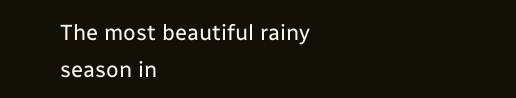The most beautiful rainy season in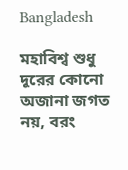Bangladesh

মহাবিশ্ব শুধু দূরের কোনো অজানা জগত নয়, বরং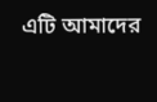এটি আমাদের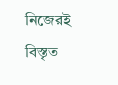নিজেরই বিস্তৃত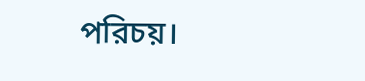পরিচয়।